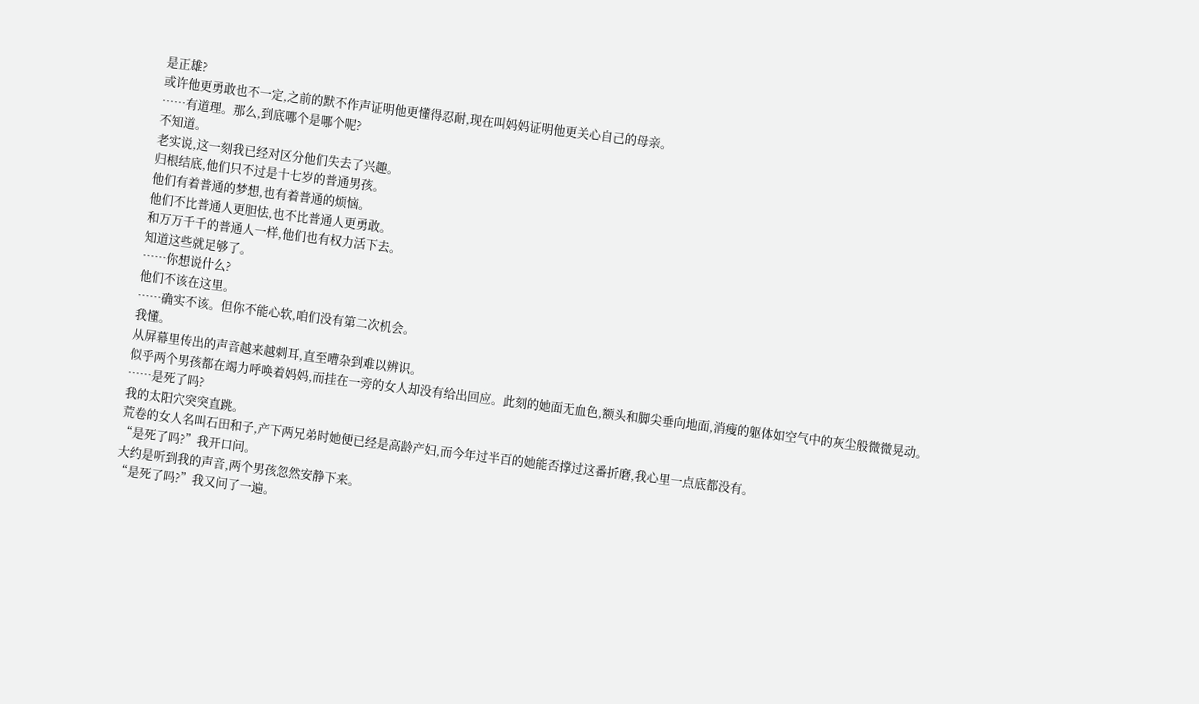是正雄?
或许他更勇敢也不一定,之前的默不作声证明他更懂得忍耐,现在叫妈妈证明他更关心自己的母亲。
……有道理。那么,到底哪个是哪个呢?
不知道。
老实说,这一刻我已经对区分他们失去了兴趣。
归根结底,他们只不过是十七岁的普通男孩。
他们有着普通的梦想,也有着普通的烦恼。
他们不比普通人更胆怯,也不比普通人更勇敢。
和万万千千的普通人一样,他们也有权力活下去。
知道这些就足够了。
……你想说什么?
他们不该在这里。
……确实不该。但你不能心软,咱们没有第二次机会。
我懂。
从屏幕里传出的声音越来越刺耳,直至嘈杂到难以辨识。
似乎两个男孩都在竭力呼唤着妈妈,而挂在一旁的女人却没有给出回应。此刻的她面无血色,额头和脚尖垂向地面,消瘦的躯体如空气中的灰尘般微微晃动。
……是死了吗?
我的太阳穴突突直跳。
荒卷的女人名叫石田和子,产下两兄弟时她便已经是高龄产妇,而今年过半百的她能否撑过这番折磨,我心里一点底都没有。
“是死了吗?”我开口问。
大约是听到我的声音,两个男孩忽然安静下来。
“是死了吗?”我又问了一遍。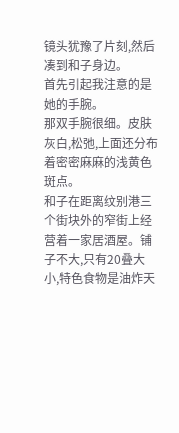镜头犹豫了片刻,然后凑到和子身边。
首先引起我注意的是她的手腕。
那双手腕很细。皮肤灰白,松弛,上面还分布着密密麻麻的浅黄色斑点。
和子在距离纹别港三个街块外的窄街上经营着一家居酒屋。铺子不大,只有20叠大小,特色食物是油炸天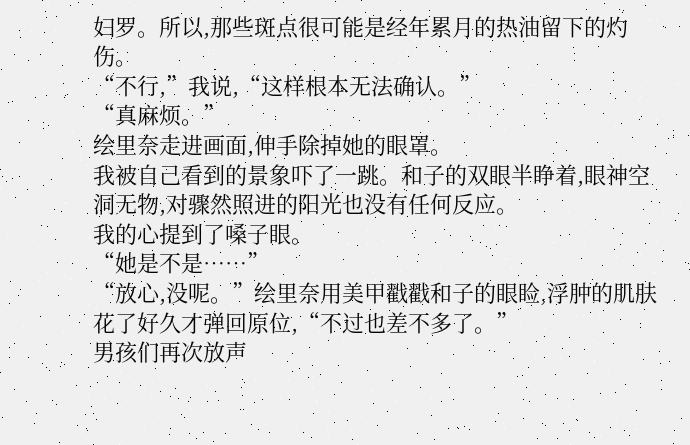妇罗。所以,那些斑点很可能是经年累月的热油留下的灼伤。
“不行,”我说,“这样根本无法确认。”
“真麻烦。”
绘里奈走进画面,伸手除掉她的眼罩。
我被自己看到的景象吓了一跳。和子的双眼半睁着,眼神空洞无物,对骤然照进的阳光也没有任何反应。
我的心提到了嗓子眼。
“她是不是……”
“放心,没呢。”绘里奈用美甲戳戳和子的眼睑,浮肿的肌肤花了好久才弹回原位,“不过也差不多了。”
男孩们再次放声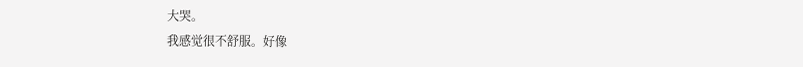大哭。
我感觉很不舒服。好像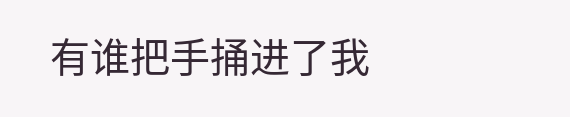有谁把手捅进了我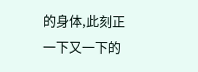的身体,此刻正一下又一下的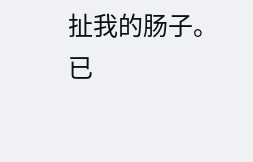扯我的肠子。
已